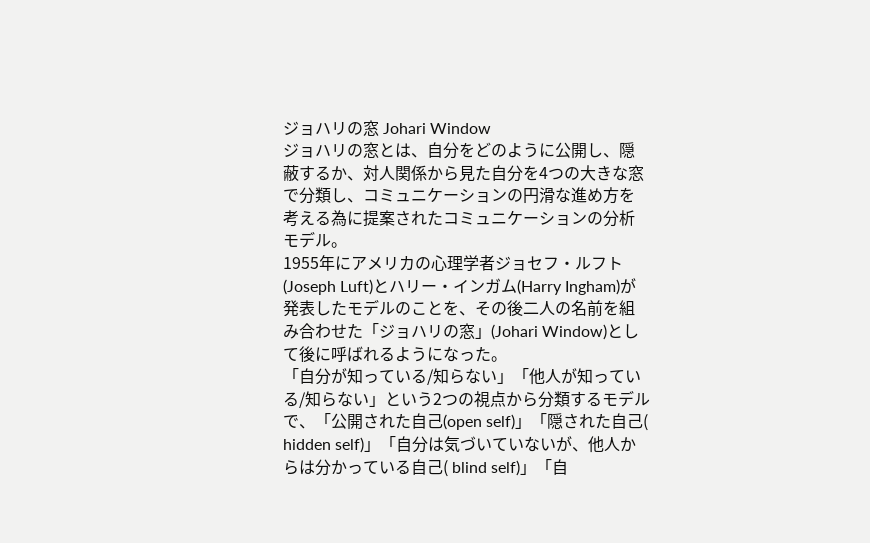ジョハリの窓 Johari Window
ジョハリの窓とは、自分をどのように公開し、隠蔽するか、対人関係から見た自分を4つの大きな窓で分類し、コミュニケーションの円滑な進め方を考える為に提案されたコミュニケーションの分析モデル。
1955年にアメリカの心理学者ジョセフ・ルフト(Joseph Luft)とハリー・インガム(Harry Ingham)が発表したモデルのことを、その後二人の名前を組み合わせた「ジョハリの窓」(Johari Window)として後に呼ばれるようになった。
「自分が知っている/知らない」「他人が知っている/知らない」という2つの視点から分類するモデルで、「公開された自己(open self)」「隠された自己( hidden self)」「自分は気づいていないが、他人からは分かっている自己( blind self)」「自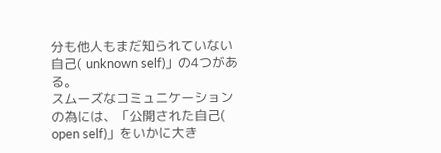分も他人もまだ知られていない自己( unknown self)」の4つがある。
スムーズなコミュニケーションの為には、「公開された自己( open self)」をいかに大き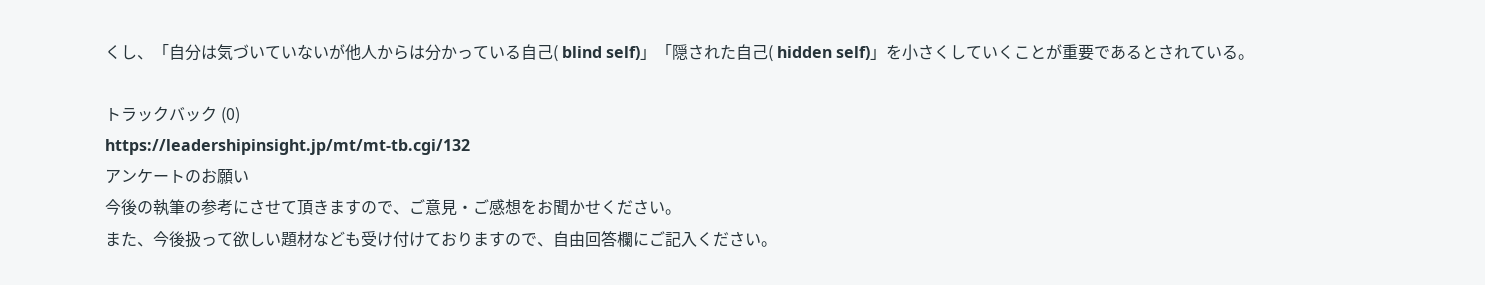くし、「自分は気づいていないが他人からは分かっている自己( blind self)」「隠された自己( hidden self)」を小さくしていくことが重要であるとされている。

トラックバック (0)
https://leadershipinsight.jp/mt/mt-tb.cgi/132
アンケートのお願い
今後の執筆の参考にさせて頂きますので、ご意見・ご感想をお聞かせください。
また、今後扱って欲しい題材なども受け付けておりますので、自由回答欄にご記入ください。